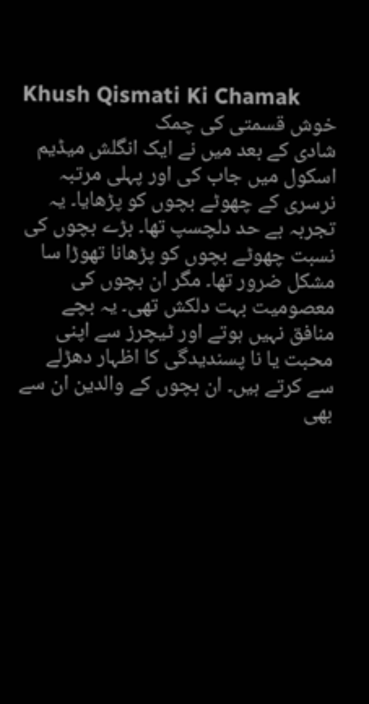Khush Qismati Ki Chamak
خوش قسمتی کی چمک
شادی کے بعد میں نے ایک انگلش میڈیم اسکول میں جاب کی اور پہلی مرتبہ نرسری کے چھوٹے بچوں کو پڑھایا۔ یہ تجربہ بے حد دلچسپ تھا۔ بڑے بچوں کی نسبت چھوٹے بچوں کو پڑھانا تھوڑا سا مشکل ضرور تھا۔ مگر ان بچوں کی معصومیت بہت دلکش تھی۔ یہ بچے منافق نہیں ہوتے اور ٹیچرز سے اپنی محبت یا نا پسندیدگی کا اظہار دھڑلے سے کرتے ہیں۔ ان بچوں کے والدین ان سے بھی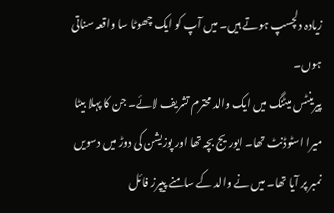زیادہ دلچسپ ہوتے ہیں۔ میں آپ کو ایک چھوٹا سا واقعہ سناتی ہوں۔
پیرینٹس میٹنگ میں ایک والد محترم تشریف لائے۔ جن کا پہلا بیٹا میرا اسٹوڈنٹ تھا۔ ایوریج بچہ تھا اور پوزیشن کی دوڑ میں دسویں نمبر پر آیا تھا۔ میں نے والد کے سامنے پیپرز فائل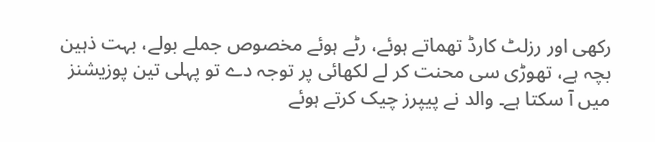رکھی اور رزلٹ کارڈ تھماتے ہوئے، رٹے ہوئے مخصوص جملے بولے، بہت ذہین بچہ ہے، تھوڑی سی محنت کر لے لکھائی پر توجہ دے تو پہلی تین پوزیشنز میں آ سکتا ہے۔ والد نے پیپرز چیک کرتے ہوئے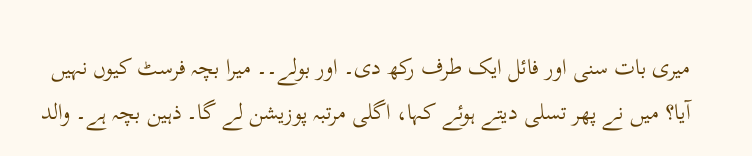میری بات سنی اور فائل ایک طرف رکھ دی۔ اور بولے۔۔ میرا بچہ فرسٹ کیوں نہیں آیا؟ میں نے پھر تسلی دیتے ہوئے کہا، اگلی مرتبہ پوزیشن لے گا۔ ذہین بچہ ہے۔ والد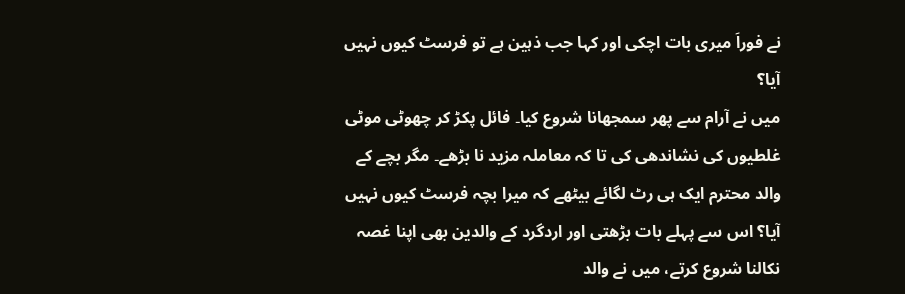نے فوراَ میری بات اچکی اور کہا جب ذہین ہے تو فرسٹ کیوں نہیں آیا؟
میں نے آرام سے پھر سمجھانا شروع کیا۔ فائل پکڑ کر چھوٹی موٹی غلطیوں کی نشاندھی کی تا کہ معاملہ مزید نا بڑھے۔ مگر بچے کے والد محترم ایک ہی رٹ لگائے بیٹھے کہ میرا بچہ فرسٹ کیوں نہیں آیا؟ اس سے پہلے بات بڑھتی اور اردگرد کے والدین بھی اپنا غصہ نکالنا شروع کرتے، میں نے والد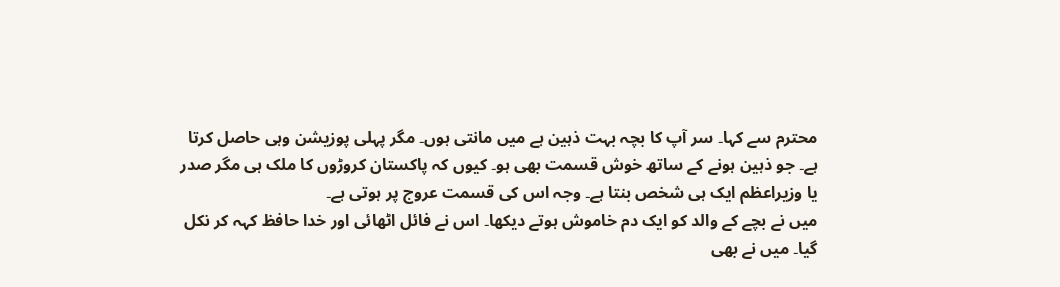محترم سے کہا۔ سر آپ کا بچہ بہت ذہین ہے میں مانتی ہوں۔ مگر پہلی پوزیشن وہی حاصل کرتا ہے۔ جو ذہین ہونے کے ساتھ خوش قسمت بھی ہو۔ کیوں کہ پاکستان کروڑوں کا ملک ہی مگر صدر یا وزیراعظم ایک ہی شخص بنتا ہے۔ وجہ اس کی قسمت عروج پر ہوتی ہے۔
میں نے بچے کے والد کو ایک دم خاموش ہوتے دیکھا۔ اس نے فائل اٹھائی اور خدا حافظ کہہ کر نکل گیا۔ میں نے بھی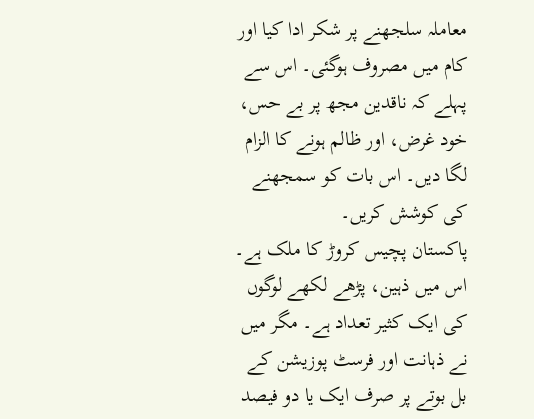معاملہ سلجھنے پر شکر ادا کیا اور کام میں مصروف ہوگئی۔ اس سے پہلے کہ ناقدین مجھ پر بے حس، خود غرض، اور ظالم ہونے کا الزام لگا دیں۔ اس بات کو سمجھنے کی کوشش کریں۔
پاکستان پچیس کروڑ کا ملک ہے۔ اس میں ذہین، پڑھے لکھے لوگوں کی ایک کثیر تعداد ہے۔ مگر میں نے ذہانت اور فرسٹ پوزیشن کے بل بوتے پر صرف ایک یا دو فیصد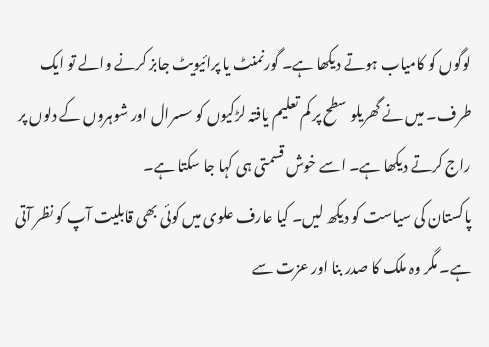لوگوں کو کامیاب ہوتے دیکھا ہے۔ گورنمنٹ یا پرائیویٹ جابز کرنے والے تو ایک طرف۔ میں نے گھریلو سطح پر کم تعلیم یافتہ لڑکیوں کو سسرال اور شوہروں کے دلوں پر راج کرتے دیکھا ہے۔ اسے خوش قسمتی ہی کہا جا سکتا ہے۔
پاکستان کی سیاست کو دیکھ لیں۔ کیا عارف علوی میں کوئی بھی قابلیت آپ کو نظر آتی ہے۔ مگر وہ ملک کا صدر بنا اور عزت سے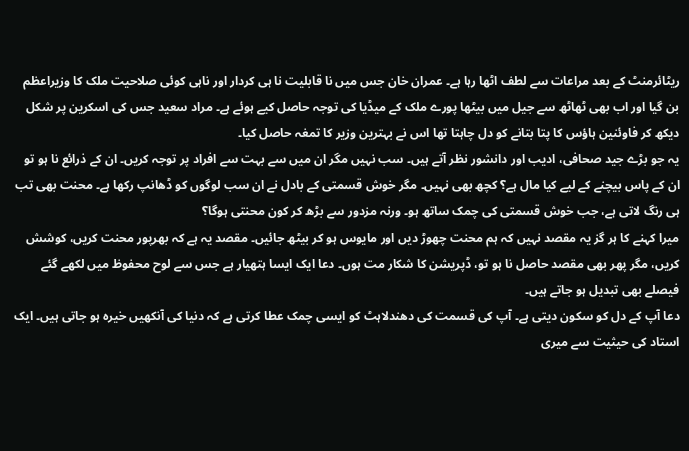ریٹائرمنٹ کے بعد مراعات سے لطف اٹھا رہا ہے۔ عمران خان جس میں نا قابلیت نا ہی کردار اور ناہی کوئی صلاحیت ملک کا وزیراعظم بن گیا اور اب بھی ٹھاٹھ سے جیل میں بیٹھا پورے ملک کے میڈیا کی توجہ حاصل کیے ہوئے ہے۔ مراد سعید جس کی اسکرین پر شکل دیکھ کر فاوئنین ہاؤس کا پتا بتانے کو دل چاہتا تھا اس نے بہترین وزیر کا تمغہ حاصل کیا۔
یہ جو بڑے جید صحافی، ادیب اور دانشور نظر آتے ہیں۔ سب نہیں مگر ان میں سے بہت سے افراد پر توجہ کریں۔ ان کے ذرائع نا ہو تو ان کے پاس بیچنے کے لیے کیا مال ہے؟ کچھ بھی نہیں۔ مگر خوش قسمتی کے بادل نے ان سب لوگوں کو ڈھانپ رکھا ہے۔ محنت بھی تب ہی رنگ لاتی ہے، جب خوش قسمتی کی چمک ساتھ ہو۔ ورنہ مزدور سے بڑھ کر کون محنتی ہوگا؟
میرا کہنے کا ہر گز یہ مقصد نہیں کہ ہم محنت چھوڑ دیں اور مایوس ہو کر بیٹھ جائیں۔ مقصد یہ ہے کہ بھرپور محنت کریں، کوشش کریں، مگر پھر بھی مقصد حاصل نا ہو تو، ڈپریشن کا شکار مت ہوں۔ دعا ایک ایسا ہتھیار ہے جس سے لوح محفوظ میں لکھے گئے فیصلے بھی تبدیل ہو جاتے ہیں۔
دعا آپ کے دل کو سکون دیتی ہے۔ آپ کی قسمت کی دھندلاہٹ کو ایسی چمک عطا کرتی ہے کہ دنیا کی آنکھیں خیرہ ہو جاتی ہیں۔ ایک استاد کی حیثیت سے میری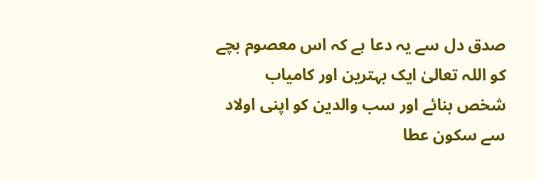صدق دل سے یہ دعا ہے کہ اس معصوم بچے کو اللہ تعالیٰ ایک بہترین اور کامیاب شخص بنائے اور سب والدین کو اپنی اولاد سے سکون عطا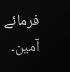فرمائے آمین۔